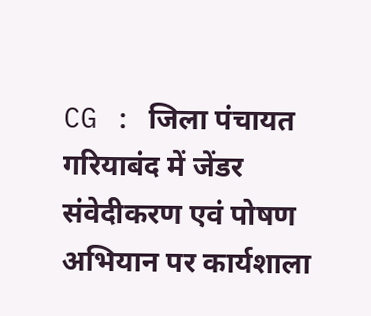CG : जिला पंचायत गरियाबंद में जेंडर संवेदीकरण एवं पोषण अभियान पर कार्यशाला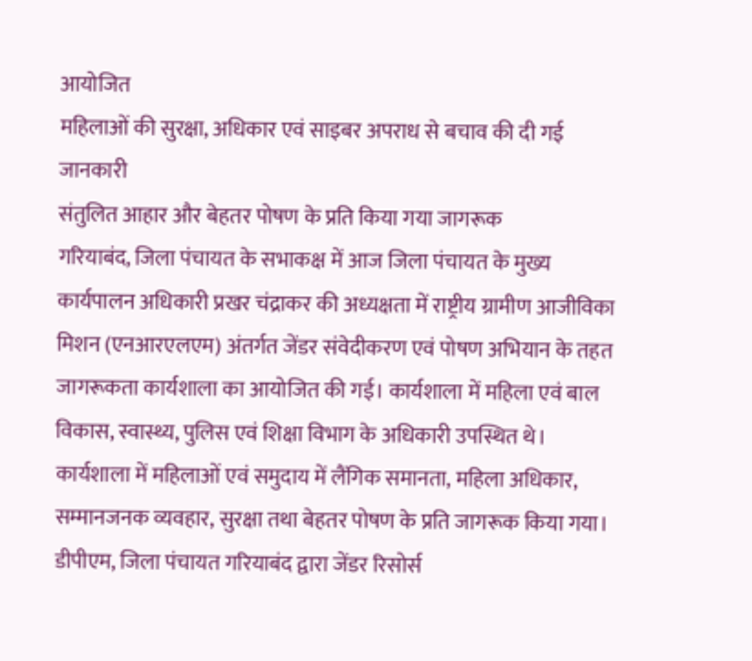आयोजित
महिलाओं की सुरक्षा, अधिकार एवं साइबर अपराध से बचाव की दी गई जानकारी
संतुलित आहार और बेहतर पोषण के प्रति किया गया जागरूक
गरियाबंद, जिला पंचायत के सभाकक्ष में आज जिला पंचायत के मुख्य कार्यपालन अधिकारी प्रखर चंद्राकर की अध्यक्षता में राष्ट्रीय ग्रामीण आजीविका मिशन (एनआरएलएम) अंतर्गत जेंडर संवेदीकरण एवं पोषण अभियान के तहत जागरूकता कार्यशाला का आयोजित की गई। कार्यशाला में महिला एवं बाल विकास, स्वास्थ्य, पुलिस एवं शिक्षा विभाग के अधिकारी उपस्थित थे। कार्यशाला में महिलाओं एवं समुदाय में लैंगिक समानता, महिला अधिकार, सम्मानजनक व्यवहार, सुरक्षा तथा बेहतर पोषण के प्रति जागरूक किया गया। डीपीएम, जिला पंचायत गरियाबंद द्वारा जेंडर रिसोर्स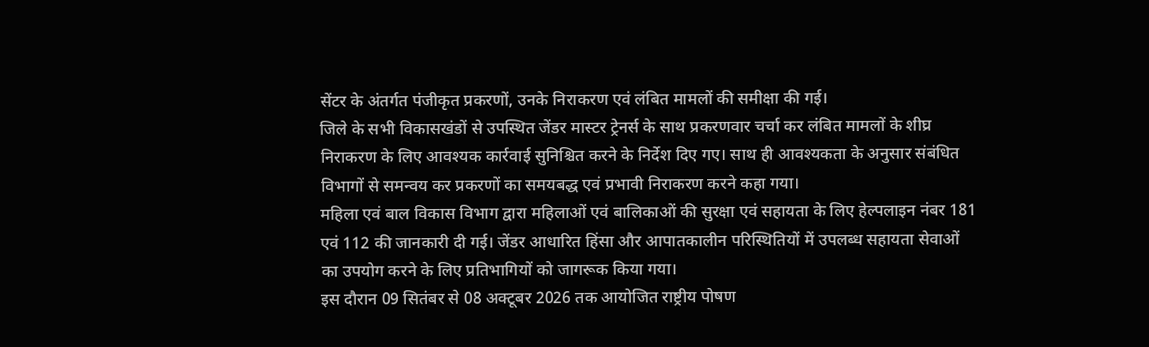सेंटर के अंतर्गत पंजीकृत प्रकरणों, उनके निराकरण एवं लंबित मामलों की समीक्षा की गई।
जिले के सभी विकासखंडों से उपस्थित जेंडर मास्टर ट्रेनर्स के साथ प्रकरणवार चर्चा कर लंबित मामलों के शीघ्र निराकरण के लिए आवश्यक कार्रवाई सुनिश्चित करने के निर्देश दिए गए। साथ ही आवश्यकता के अनुसार संबंधित विभागों से समन्वय कर प्रकरणों का समयबद्ध एवं प्रभावी निराकरण करने कहा गया।
महिला एवं बाल विकास विभाग द्वारा महिलाओं एवं बालिकाओं की सुरक्षा एवं सहायता के लिए हेल्पलाइन नंबर 181 एवं 112 की जानकारी दी गई। जेंडर आधारित हिंसा और आपातकालीन परिस्थितियों में उपलब्ध सहायता सेवाओं का उपयोग करने के लिए प्रतिभागियों को जागरूक किया गया।
इस दौरान 09 सितंबर से 08 अक्टूबर 2026 तक आयोजित राष्ट्रीय पोषण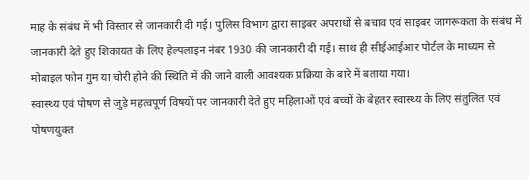माह के संबंध में भी विस्तार से जानकारी दी गई। पुलिस विभाग द्वारा साइबर अपराधों से बचाव एवं साइबर जागरूकता के संबंध में जानकारी देते हुए शिकायत के लिए हेल्पलाइन नंबर 1930 की जानकारी दी गई। साथ ही सीईआईआर पोर्टल के माध्यम से मोबाइल फोन गुम या चोरी होने की स्थिति में की जाने वाली आवश्यक प्रक्रिया के बारे में बताया गया।
स्वास्थ्य एवं पोषण से जुड़े महत्वपूर्ण विषयों पर जानकारी देते हुए महिलाओं एवं बच्चों के बेहतर स्वास्थ्य के लिए संतुलित एवं पोषणयुक्त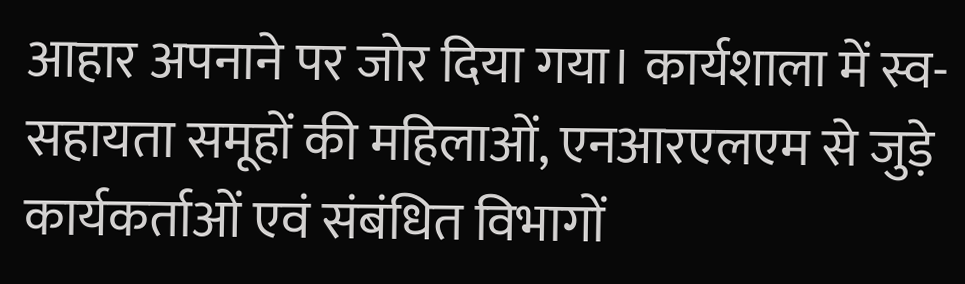आहार अपनाने पर जोर दिया गया। कार्यशाला में स्व-सहायता समूहों की महिलाओं, एनआरएलएम से जुड़े कार्यकर्ताओं एवं संबंधित विभागों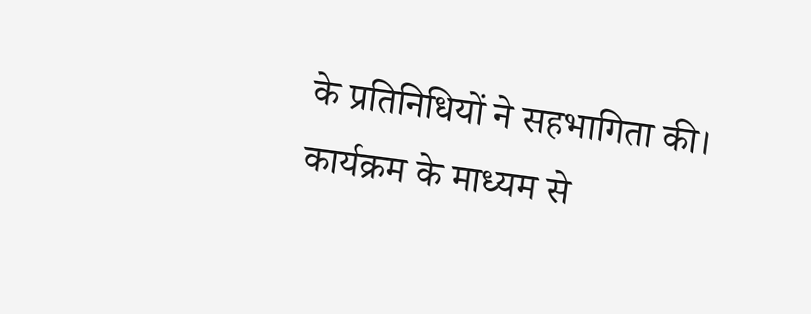के प्रतिनिधियों ने सहभागिता की। कार्यक्रम के माध्यम से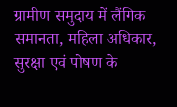ग्रामीण समुदाय में लैंगिक समानता, महिला अधिकार, सुरक्षा एवं पोषण के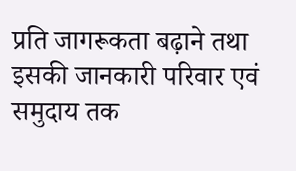प्रति जागरूकता बढ़ाने तथा इसकी जानकारी परिवार एवं समुदाय तक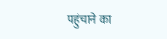पहुंचाने का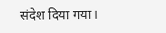संदेश दिया गया।